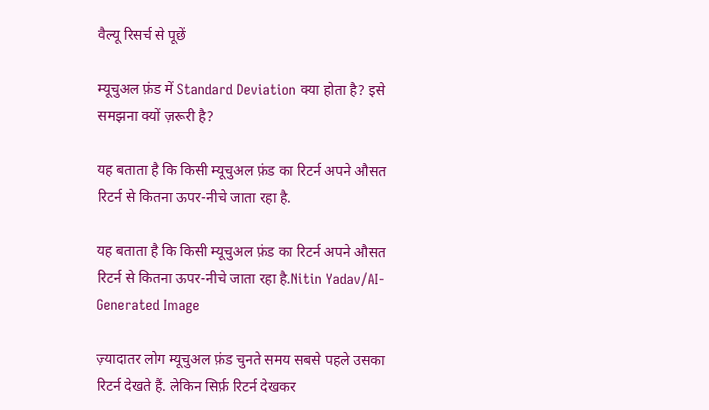वैल्यू रिसर्च से पूछें

म्यूचुअल फ़ंड में Standard Deviation क्या होता है? इसे समझना क्यों ज़रूरी है?

यह बताता है कि किसी म्यूचुअल फ़ंड का रिटर्न अपने औसत रिटर्न से कितना ऊपर-नीचे जाता रहा है.

यह बताता है कि किसी म्यूचुअल फ़ंड का रिटर्न अपने औसत रिटर्न से कितना ऊपर-नीचे जाता रहा है.Nitin Yadav/AI-Generated Image

ज़्यादातर लोग म्यूचुअल फ़ंड चुनते समय सबसे पहले उसका रिटर्न देखते हैं. लेकिन सिर्फ़ रिटर्न देखकर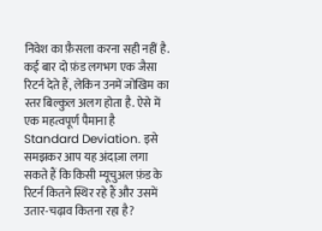निवेश का फ़ैसला करना सही नहीं है. कई बार दो फ़ंड लगभग एक जैसा रिटर्न देते हैं, लेकिन उनमें जोखिम का स्तर बिल्कुल अलग होता है. ऐसे में एक महत्वपूर्ण पैमाना है Standard Deviation. इसे समझकर आप यह अंदाज़ा लगा सकते हैं कि किसी म्यूचुअल फ़ंड के रिटर्न कितने स्थिर रहे हैं और उसमें उतार-चढ़ाव कितना रहा है?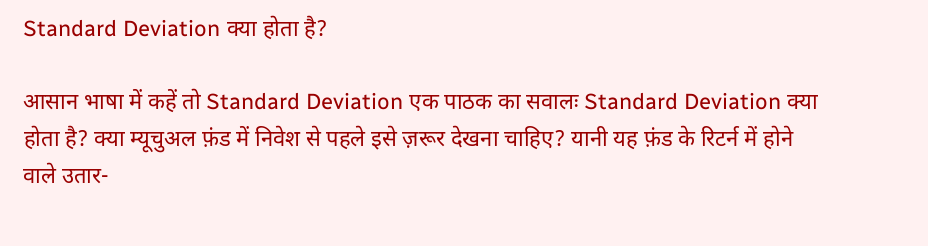Standard Deviation क्या होता है?

आसान भाषा में कहें तो Standard Deviation एक पाठक का सवालः Standard Deviation क्या होता है? क्या म्यूचुअल फ़ंड में निवेश से पहले इसे ज़रूर देखना चाहिए? यानी यह फ़ंड के रिटर्न में होने वाले उतार-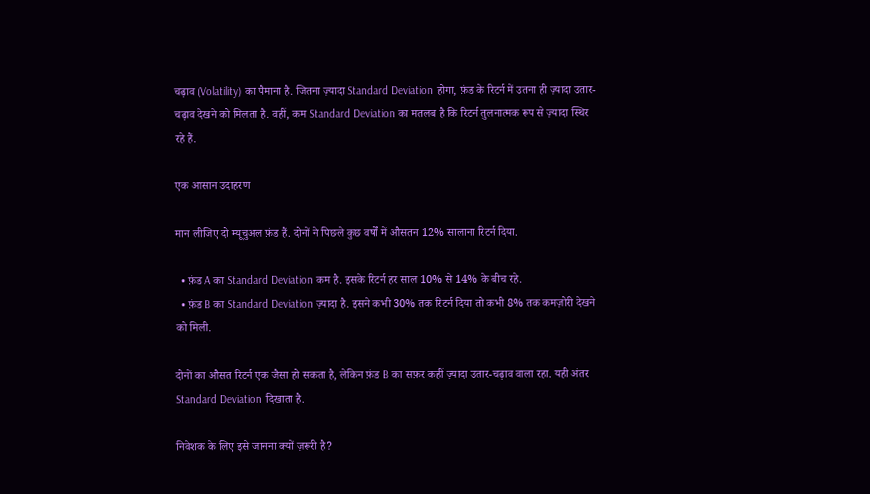चढ़ाव (Volatility) का पैमाना है. जितना ज़्यादा Standard Deviation होगा, फ़ंड के रिटर्न में उतना ही ज़्यादा उतार-चढ़ाव देखने को मिलता है. वहीं, कम Standard Deviation का मतलब है कि रिटर्न तुलनात्मक रूप से ज़्यादा स्थिर रहे हैं.

एक आसान उदाहरण

मान लीजिए दो म्यूचुअल फ़ंड हैं. दोनों ने पिछले कुछ वर्षों में औसतन 12% सालाना रिटर्न दिया.

  • फ़ंड A का Standard Deviation कम है. इसके रिटर्न हर साल 10% से 14% के बीच रहे.
  • फ़ंड B का Standard Deviation ज़्यादा है. इसने कभी 30% तक रिटर्न दिया तो कभी 8% तक कमज़ोरी देखने को मिली.

दोनों का औसत रिटर्न एक जैसा हो सकता है, लेकिन फ़ंड B का सफ़र कहीं ज़्यादा उतार-चढ़ाव वाला रहा. यही अंतर Standard Deviation दिखाता है.

निवेशक के लिए इसे जानना क्यों ज़रूरी है?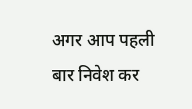अगर आप पहली बार निवेश कर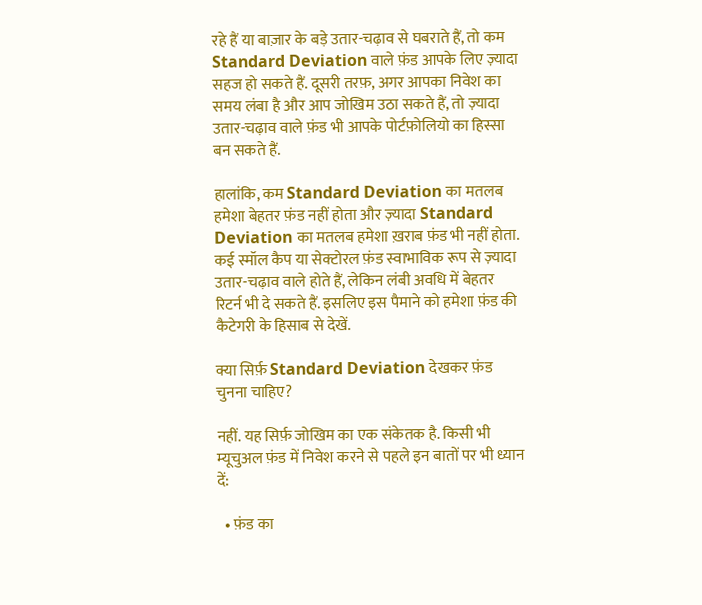रहे हैं या बाज़ार के बड़े उतार-चढ़ाव से घबराते हैं, तो कम Standard Deviation वाले फ़ंड आपके लिए ज़्यादा सहज हो सकते हैं. दूसरी तरफ़, अगर आपका निवेश का समय लंबा है और आप जोखिम उठा सकते हैं, तो ज़्यादा उतार-चढ़ाव वाले फ़ंड भी आपके पोर्टफ़ोलियो का हिस्सा बन सकते हैं.

हालांकि, कम Standard Deviation का मतलब हमेशा बेहतर फ़ंड नहीं होता और ज़्यादा Standard Deviation का मतलब हमेशा ख़राब फ़ंड भी नहीं होता. कई स्मॉल कैप या सेक्टोरल फ़ंड स्वाभाविक रूप से ज़्यादा उतार-चढ़ाव वाले होते हैं, लेकिन लंबी अवधि में बेहतर रिटर्न भी दे सकते हैं. इसलिए इस पैमाने को हमेशा फ़ंड की कैटेगरी के हिसाब से देखें.

क्या सिर्फ़ Standard Deviation देखकर फ़ंड चुनना चाहिए?

नहीं. यह सिर्फ़ जोखिम का एक संकेतक है. किसी भी म्यूचुअल फ़ंड में निवेश करने से पहले इन बातों पर भी ध्यान दें:

  • फ़ंड का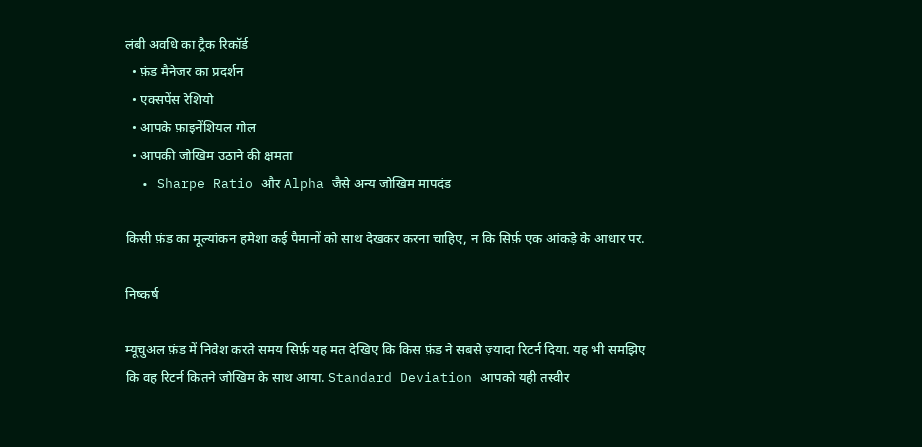लंबी अवधि का ट्रैक रिकॉर्ड
  • फ़ंड मैनेजर का प्रदर्शन
  • एक्सपेंस रेशियो
  • आपके फ़ाइनेंशियल गोल
  • आपकी जोखिम उठाने की क्षमता
  • Sharpe Ratio और Alpha जैसे अन्य जोखिम मापदंड

किसी फ़ंड का मूल्यांकन हमेशा कई पैमानों को साथ देखकर करना चाहिए, न कि सिर्फ़ एक आंकड़े के आधार पर.

निष्कर्ष

म्यूचुअल फ़ंड में निवेश करते समय सिर्फ़ यह मत देखिए कि किस फ़ंड ने सबसे ज़्यादा रिटर्न दिया. यह भी समझिए कि वह रिटर्न कितने जोखिम के साथ आया. Standard Deviation आपको यही तस्वीर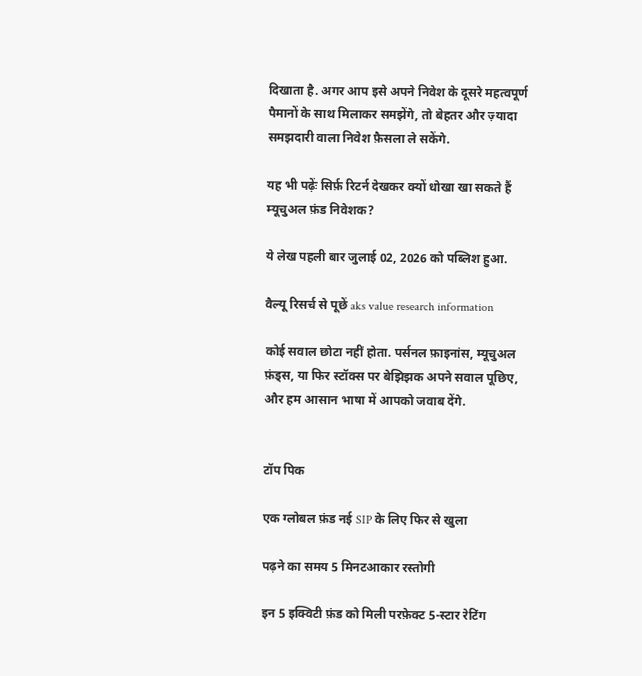दिखाता है. अगर आप इसे अपने निवेश के दूसरे महत्वपूर्ण पैमानों के साथ मिलाकर समझेंगे, तो बेहतर और ज़्यादा समझदारी वाला निवेश फ़ैसला ले सकेंगे.

यह भी पढ़ेंः सिर्फ़ रिटर्न देखकर क्यों धोखा खा सकते हैं म्यूचुअल फ़ंड निवेशक?

ये लेख पहली बार जुलाई 02, 2026 को पब्लिश हुआ.

वैल्यू रिसर्च से पूछें aks value research information

कोई सवाल छोटा नहीं होता. पर्सनल फ़ाइनांस, म्यूचुअल फ़ंड्स, या फिर स्टॉक्स पर बेझिझक अपने सवाल पूछिए, और हम आसान भाषा में आपको जवाब देंगे.


टॉप पिक

एक ग्लोबल फ़ंड नई SIP के लिए फिर से खुला

पढ़ने का समय 5 मिनटआकार रस्तोगी

इन 5 इक्विटी फ़ंड को मिली परफ़ेक्ट 5-स्टार रेटिंग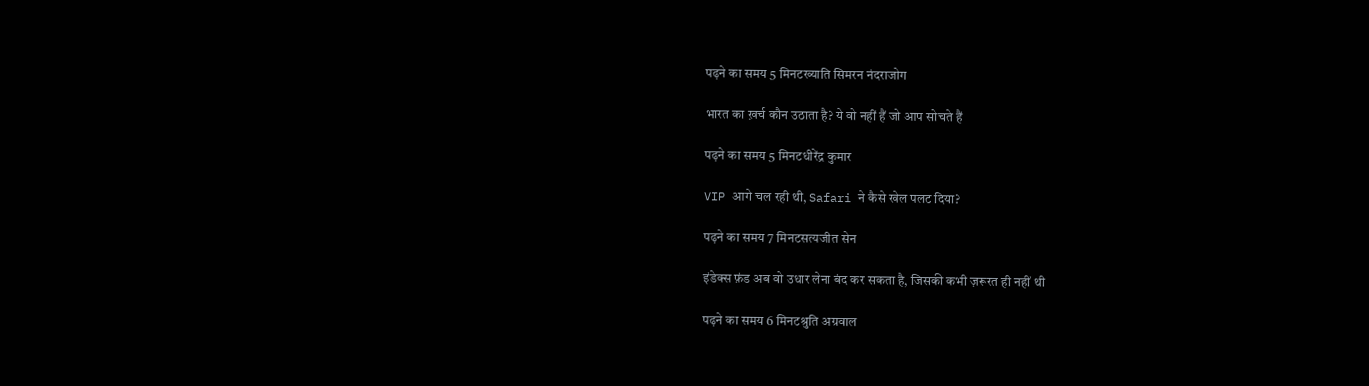पढ़ने का समय 5 मिनटख्याति सिमरन नंदराजोग

भारत का ख़र्च कौन उठाता है? ये वो नहीं हैं जो आप सोचते हैं

पढ़ने का समय 5 मिनटधीरेंद्र कुमार

VIP आगे चल रही थी, Safari ने कैसे खेल पलट दिया?

पढ़ने का समय 7 मिनटसत्यजीत सेन

इंडेक्स फ़ंड अब वो उधार लेना बंद कर सकता है, जिसकी कभी ज़रूरत ही नहीं थी

पढ़ने का समय 6 मिनटश्रुति अग्रवाल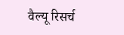वैल्यू रिसर्च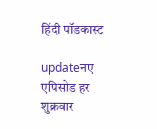हिंदी पॉडकास्ट

updateनए एपिसोड हर शुक्रवार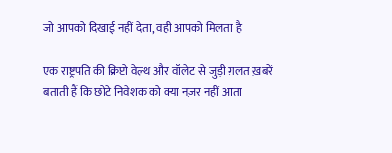जो आपको दिखाई नहीं देता, वही आपको मिलता है

एक राष्ट्रपति की क्रिप्टो वेल्थ और वॉलेट से जुड़ी ग़लत ख़बरें बताती हैं कि छोटे निवेशक को क्या नज़र नहीं आता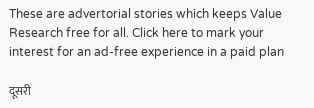These are advertorial stories which keeps Value Research free for all. Click here to mark your interest for an ad-free experience in a paid plan

दूसरी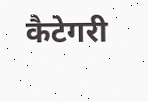कैटेगरी